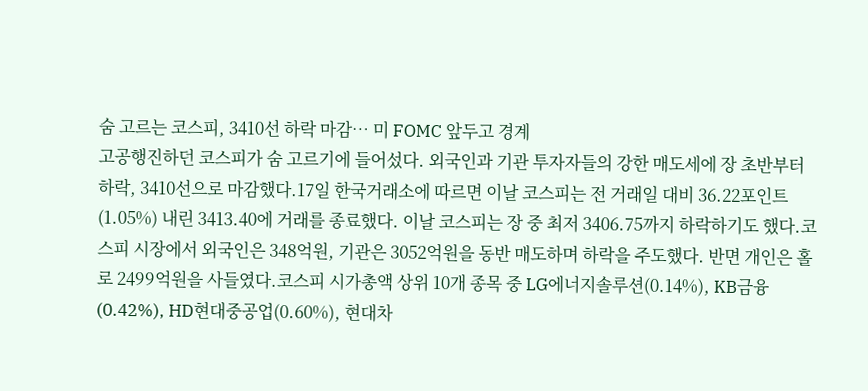숨 고르는 코스피, 3410선 하락 마감… 미 FOMC 앞두고 경계
고공행진하던 코스피가 숨 고르기에 들어섰다. 외국인과 기관 투자자들의 강한 매도세에 장 초반부터 하락, 3410선으로 마감했다.17일 한국거래소에 따르면 이날 코스피는 전 거래일 대비 36.22포인트(1.05%) 내린 3413.40에 거래를 종료했다. 이날 코스피는 장 중 최저 3406.75까지 하락하기도 했다.코스피 시장에서 외국인은 348억원, 기관은 3052억원을 동반 매도하며 하락을 주도했다. 반면 개인은 홀로 2499억원을 사들였다.코스피 시가총액 상위 10개 종목 중 LG에너지솔루션(0.14%), KB금융(0.42%), HD현대중공업(0.60%), 현대차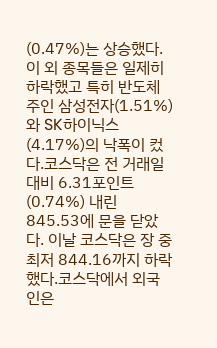(0.47%)는 상승했다. 이 외 종목들은 일제히 하락했고 특히 반도체주인 삼성전자(1.51%)와 SK하이닉스(4.17%)의 낙폭이 컸다.코스닥은 전 거래일 대비 6.31포인트(0.74%) 내린 845.53에 문을 닫았다. 이날 코스닥은 장 중 최저 844.16까지 하락했다.코스닥에서 외국인은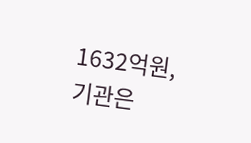1632억원, 기관은